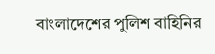বাংলাদেশের পুলিশ বাহিনির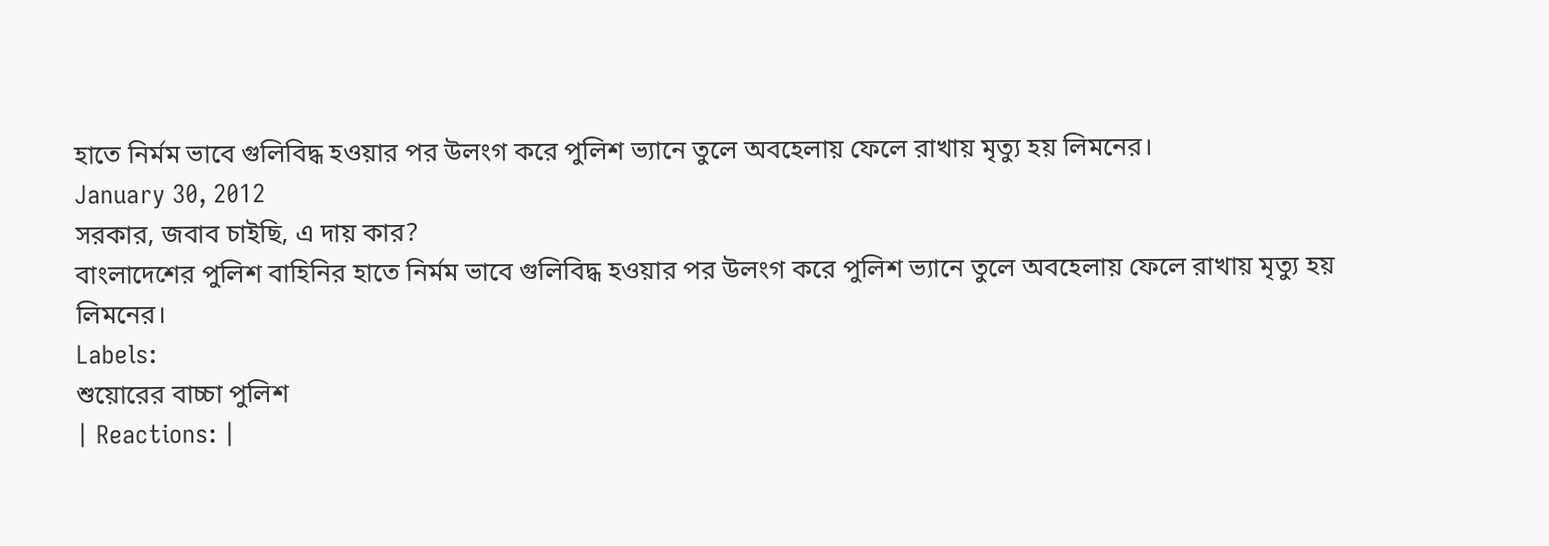হাতে নির্মম ভাবে গুলিবিদ্ধ হওয়ার পর উলংগ করে পুলিশ ভ্যানে তুলে অবহেলায় ফেলে রাখায় মৃত্যু হয় লিমনের।
January 30, 2012
সরকার, জবাব চাইছি, এ দায় কার?
বাংলাদেশের পুলিশ বাহিনির হাতে নির্মম ভাবে গুলিবিদ্ধ হওয়ার পর উলংগ করে পুলিশ ভ্যানে তুলে অবহেলায় ফেলে রাখায় মৃত্যু হয় লিমনের।
Labels:
শুয়োরের বাচ্চা পুলিশ
| Reactions: |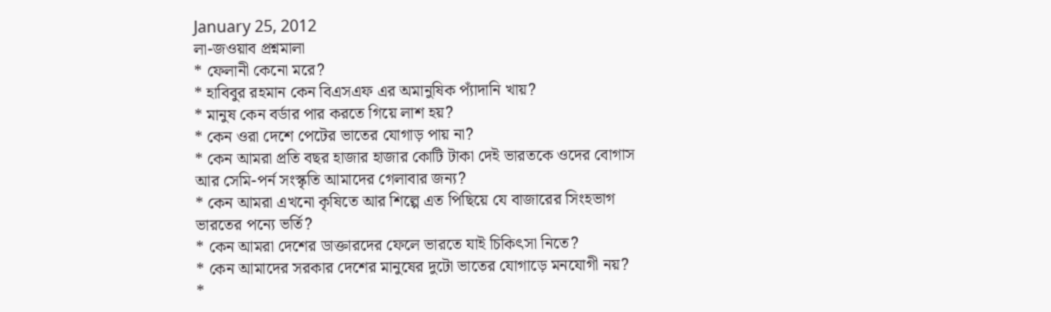January 25, 2012
লা-জওয়াব প্রশ্নমালা
* ফেলানী কেনো মরে?
* হাবিবুর রহমান কেন বিএসএফ এর অমানুষিক প্যাঁদানি খায়?
* মানুষ কেন বর্ডার পার করতে গিয়ে লাশ হয়?
* কেন ওরা দেশে পেটের ভাতের যোগাড় পায় না?
* কেন আমরা প্রতি বছর হাজার হাজার কোটি টাকা দেই ভারতকে ওদের বোগাস আর সেমি-পর্ন সংস্কৃতি আমাদের গেলাবার জন্য?
* কেন আমরা এখনো কৃষিতে আর শিল্পে এত পিছিয়ে যে বাজারের সিংহভাগ ভারতের পন্যে ভর্তি?
* কেন আমরা দেশের ডাক্তারদের ফেলে ভারতে যাই চিকিৎসা নিতে?
* কেন আমাদের সরকার দেশের মানুষের দুটো ভাতের যোগাড়ে মনযোগী নয়?
*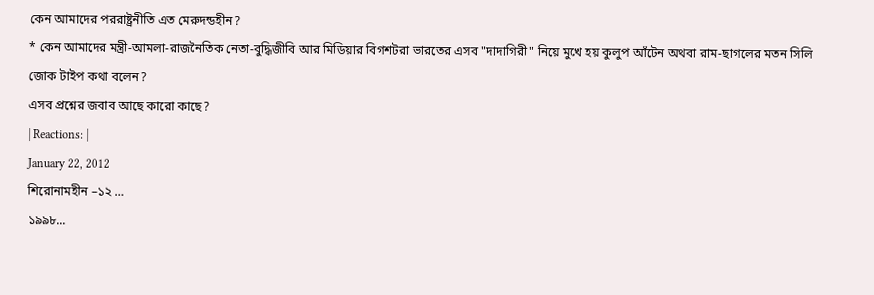কেন আমাদের পররাষ্ট্রনীতি এত মেরুদন্ডহীন?
* কেন আমাদের মন্ত্রী-আমলা-রাজনৈতিক নেতা-বুদ্ধিজীবি আর মিডিয়ার বিগশটরা ভারতের এসব "দাদাগিরী" নিয়ে মুখে হয় কুলুপ আঁটেন অথবা রাম-ছাগলের মতন সিলি জোক টাইপ কথা বলেন?
এসব প্রশ্নের জবাব আছে কারো কাছে?
| Reactions: |
January 22, 2012
শিরোনামহীন –১২ …
১৯৯৮...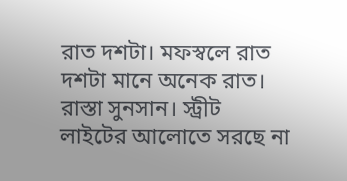রাত দশটা। মফস্বলে রাত দশটা মানে অনেক রাত। রাস্তা সুনসান। স্ট্রীট লাইটের আলোতে সরছে না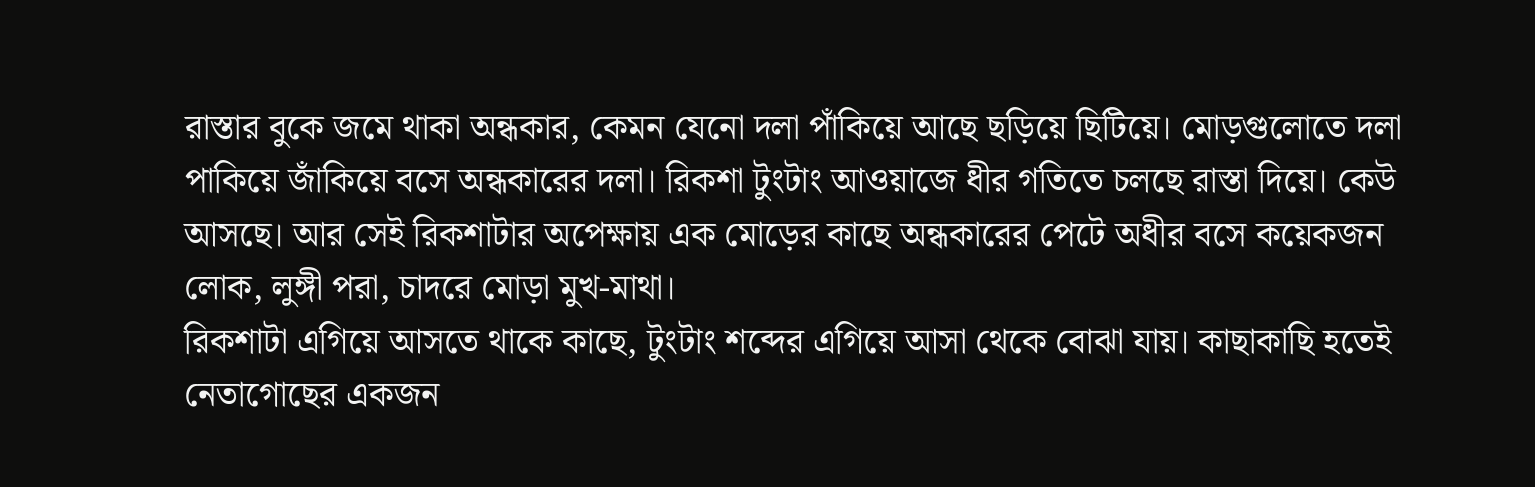রাস্তার বুকে জমে থাকা অন্ধকার, কেমন যেনো দলা পাঁকিয়ে আছে ছড়িয়ে ছিটিয়ে। মোড়গুলোতে দলা পাকিয়ে জাঁকিয়ে বসে অন্ধকারের দলা। রিকশা টুংটাং আওয়াজে ধীর গতিতে চলছে রাস্তা দিয়ে। কেউ আসছে। আর সেই রিকশাটার অপেক্ষায় এক মোড়ের কাছে অন্ধকারের পেটে অধীর বসে কয়েকজন লোক, লুঙ্গী পরা, চাদরে মোড়া মুখ-মাথা।
রিকশাটা এগিয়ে আসতে থাকে কাছে, টুংটাং শব্দের এগিয়ে আসা থেকে বোঝা যায়। কাছাকাছি হতেই নেতাগোছের একজন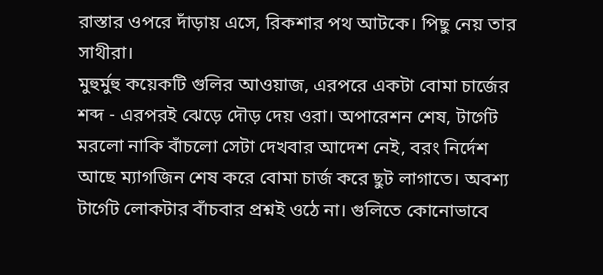রাস্তার ওপরে দাঁড়ায় এসে, রিকশার পথ আটকে। পিছু নেয় তার সাথীরা।
মুহুর্মুহু কয়েকটি গুলির আওয়াজ, এরপরে একটা বোমা চার্জের শব্দ - এরপরই ঝেড়ে দৌড় দেয় ওরা। অপারেশন শেষ, টার্গেট মরলো নাকি বাঁচলো সেটা দেখবার আদেশ নেই, বরং নির্দেশ আছে ম্যাগজিন শেষ করে বোমা চার্জ করে ছুট লাগাতে। অবশ্য টার্গেট লোকটার বাঁচবার প্রশ্নই ওঠে না। গুলিতে কোনোভাবে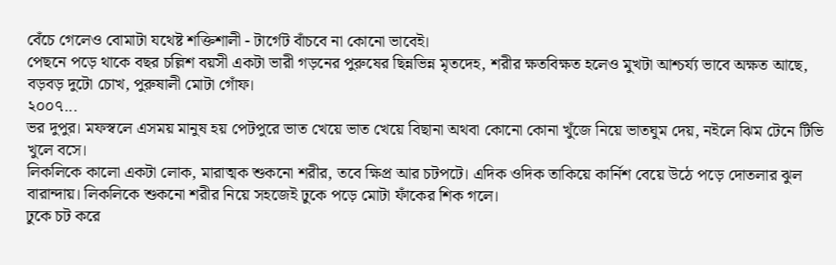বেঁচে গেলেও বোমাটা যথেষ্ট শক্তিশালী - টার্গেট বাঁচবে না কোনো ভাবেই।
পেছনে পড়ে থাকে বছর চল্লিশ বয়সী একটা ভারী গড়নের পুরুষের ছিন্নভিন্ন মৃতদেহ, শরীর ক্ষতবিক্ষত হলেও মুখটা আশ্চর্য্য ভাবে অক্ষত আছে, বড়বড় দুটো চোখ, পুরুষালী মোটা গোঁফ।
২০০৭...
ভর দুপুর। মফস্বলে এসময় মানুষ হয় পেটপুরে ভাত খেয়ে ভাত খেয়ে বিছানা অথবা কোনো কোনা খুঁজে নিয়ে ভাতঘুম দেয়, নইলে ঝিম টেনে টিভি খুলে বসে।
লিকলিকে কালো একটা লোক, মারাত্মক শুকনো শরীর, তবে ক্ষিপ্র আর চটপটে। এদিক ওদিক তাকিয়ে কার্নিশ বেয়ে উঠে পড়ে দোতলার ঝুল বারান্দায়। লিকলিকে শুকনো শরীর নিয়ে সহজেই ঢুকে পড়ে মোটা ফাঁকের শিক গলে।
ঢুকে চট করে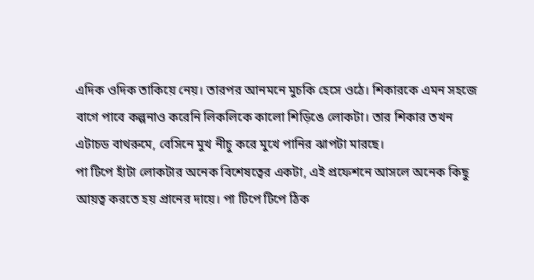এদিক ওদিক তাকিয়ে নেয়। তারপর আনমনে মুচকি হেসে ওঠে। শিকারকে এমন সহজে বাগে পাবে কল্পনাও করেনি লিকলিকে কালো শিড়িঙে লোকটা। তার শিকার তখন এটাচড বাথরুমে, বেসিনে মুখ নীচু করে মুখে পানির ঝাপটা মারছে।
পা টিপে হাঁটা লোকটার অনেক বিশেষত্বের একটা, এই প্রফেশনে আসলে অনেক কিছু আয়ত্ব করতে হয় প্রানের দায়ে। পা টিপে টিপে ঠিক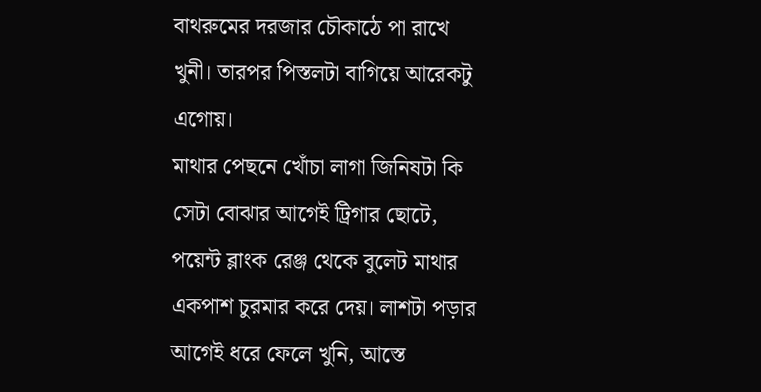বাথরুমের দরজার চৌকাঠে পা রাখে খুনী। তারপর পিস্তলটা বাগিয়ে আরেকটু এগোয়।
মাথার পেছনে খোঁচা লাগা জিনিষটা কি সেটা বোঝার আগেই ট্রিগার ছোটে, পয়েন্ট ব্লাংক রেঞ্জ থেকে বুলেট মাথার একপাশ চুরমার করে দেয়। লাশটা পড়ার আগেই ধরে ফেলে খুনি, আস্তে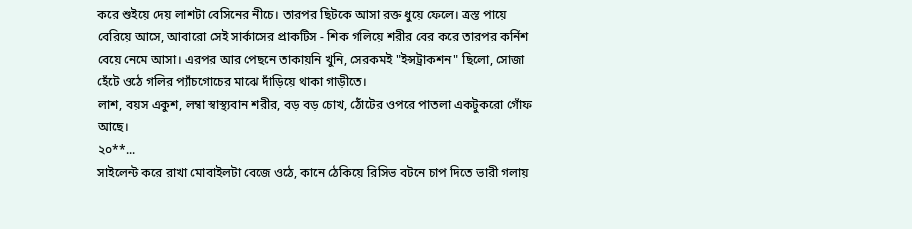করে শুইয়ে দেয় লাশটা বেসিনের নীচে। তারপর ছিটকে আসা রক্ত ধুয়ে ফেলে। ত্রস্ত পায়ে বেরিয়ে আসে, আবারো সেই সার্কাসের প্রাকটিস - শিক গলিয়ে শরীর বের করে তারপর কর্নিশ বেয়ে নেমে আসা। এরপর আর পেছনে তাকায়নি খুনি, সেরকমই "ইন্সট্রাকশন" ছিলো, সোজা হেঁটে ওঠে গলির প্যাঁচগোচের মাঝে দাঁড়িয়ে থাকা গাড়ীতে।
লাশ, বয়স একুশ, লম্বা স্বাস্থ্যবান শরীর, বড় বড় চোখ, ঠোঁটের ওপরে পাতলা একটুকরো গোঁফ আছে।
২০**...
সাইলেন্ট করে রাখা মোবাইলটা বেজে ওঠে, কানে ঠেকিয়ে রিসিভ বটনে চাপ দিতে ভারী গলায়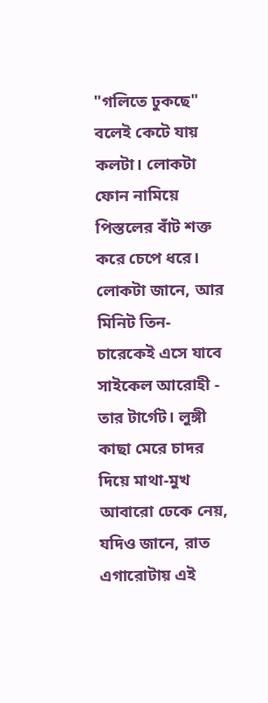"গলিতে ঢুকছে" বলেই কেটে যায় কলটা। লোকটা ফোন নামিয়ে পিস্তলের বাঁট শক্ত করে চেপে ধরে। লোকটা জানে, আর মিনিট তিন-চারেকেই এসে যাবে সাইকেল আরোহী - তার টার্গেট। লুঙ্গী কাছা মেরে চাদর দিয়ে মাথা-মুখ আবারো ঢেকে নেয়, যদিও জানে, রাত এগারোটায় এই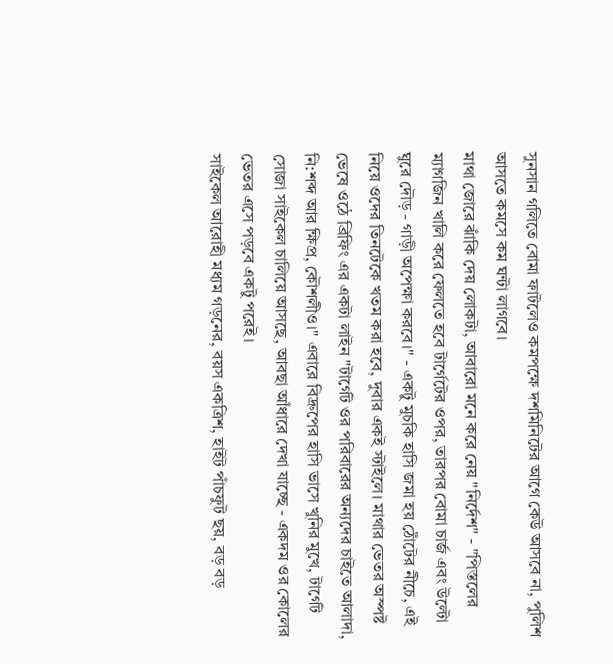সুনসান গলিতে বোমা ফাটলেও কমপক্ষে দশমিনিটের আগে কেউ আসবে না, পুলিশ আসতে কমসে কম ঘন্টা লাগবে।
মাথা জোরে ঝাঁকি দেয় লোকটা, আবারো মনে করে নেয় "নির্দেশ" - "পিস্তলের ম্যাগজিন খালি করে ফেলতে হবে টার্গেটের ওপর, তারপর বোমা চার্জ এবং উল্টো ঘুরে দৌড় - গাড়ী অপেক্ষা করবে।" - একটু মুচকি হাসি জমা হয় ঠোঁটের নীচে, এই নিয়ে ওদের তিনটেকে খতম করা হবে, দুবার একই স্টাইলে। মাথার ভেতর অস্পষ্ট ভেষে ওঠে ব্রিফিং এর একটা লাইন "টার্গেট ওর পরিবারের অন্যদের চাইতে আলাদা, নি:শব্দ আর ক্ষিপ্র, কৌশলীও।" এবারে বিদ্রুপের হাসি ভাসে খুনির মুখে, টার্গেট সোজা সাইকেল চালিয়ে আসছে, আবছা আঁধারে দেখা যাচ্ছে - একদম ওর কোলের ভেতর এসে পড়বে একটু পরেই।
সাইকেল আরোহী মধ্যম গড়নের, বয়স একত্রিশ, হাইট পাঁচফুট ছয়, বড় বড়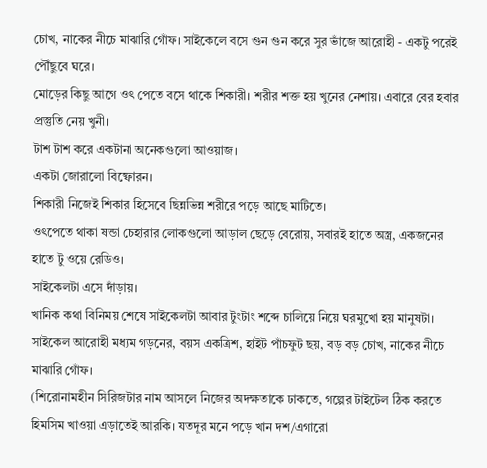চোখ, নাকের নীচে মাঝারি গোঁফ। সাইকেলে বসে গুন গুন করে সুর ভাঁজে আরোহী - একটু পরেই পৌঁছুবে ঘরে।
মোড়ের কিছু আগে ওৎ পেতে বসে থাকে শিকারী। শরীর শক্ত হয় খুনের নেশায়। এবারে বের হবার প্রস্তুতি নেয় খুনী।
টাশ টাশ করে একটানা অনেকগুলো আওয়াজ।
একটা জোরালো বিষ্ফোরন।
শিকারী নিজেই শিকার হিসেবে ছিন্নভিন্ন শরীরে পড়ে আছে মাটিতে।
ওৎপেতে থাকা ষন্ডা চেহারার লোকগুলো আড়াল ছেড়ে বেরোয়, সবারই হাতে অস্ত্র, একজনের হাতে টু ওয়ে রেডিও।
সাইকেলটা এসে দাঁড়ায়।
খানিক কথা বিনিময় শেষে সাইকেলটা আবার টুংটাং শব্দে চালিয়ে নিয়ে ঘরমুখো হয় মানুষটা। সাইকেল আরোহী মধ্যম গড়নের, বয়স একত্রিশ, হাইট পাঁচফুট ছয়, বড় বড় চোখ, নাকের নীচে মাঝারি গোঁফ।
(শিরোনামহীন সিরিজটার নাম আসলে নিজের অদক্ষতাকে ঢাকতে, গল্পের টাইটেল ঠিক করতে হিমসিম খাওয়া এড়াতেই আরকি। যতদূর মনে পড়ে খান দশ/এগারো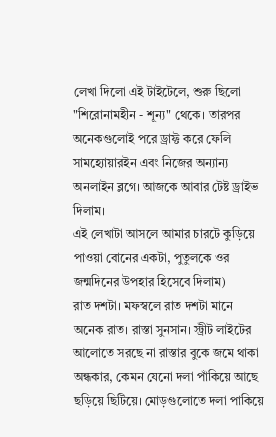লেখা দিলো এই টাইটেলে, শুরু ছিলো "শিরোনামহীন - শূন্য" থেকে। তারপর অনেকগুলোই পরে ড্রাফ্ট করে ফেলি সামহ্যোয়ারইন এবং নিজের অন্যান্য অনলাইন ব্লগে। আজকে আবার টেষ্ট ড্রাইভ দিলাম।
এই লেখাটা আসলে আমার চারটে কুড়িয়ে পাওয়া বোনের একটা, পুতুলকে ওর জন্মদিনের উপহার হিসেবে দিলাম)
রাত দশটা। মফস্বলে রাত দশটা মানে অনেক রাত। রাস্তা সুনসান। স্ট্রীট লাইটের আলোতে সরছে না রাস্তার বুকে জমে থাকা অন্ধকার, কেমন যেনো দলা পাঁকিয়ে আছে ছড়িয়ে ছিটিয়ে। মোড়গুলোতে দলা পাকিয়ে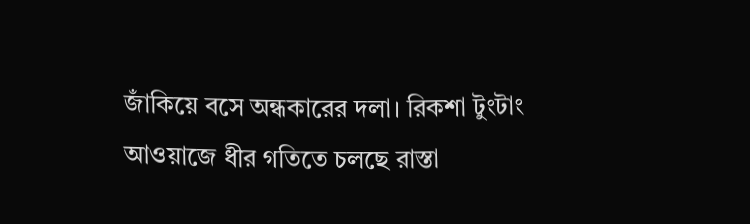জাঁকিয়ে বসে অন্ধকারের দলা। রিকশা টুংটাং আওয়াজে ধীর গতিতে চলছে রাস্তা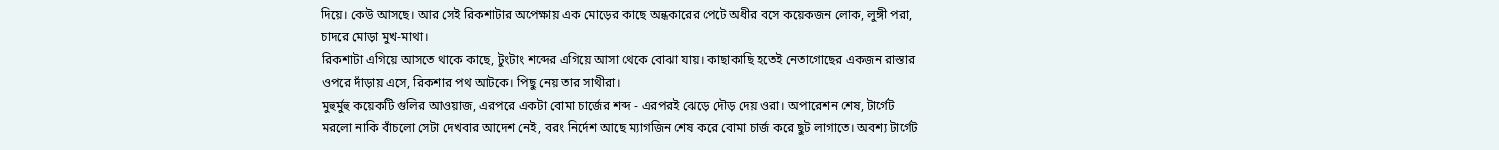দিয়ে। কেউ আসছে। আর সেই রিকশাটার অপেক্ষায় এক মোড়ের কাছে অন্ধকারের পেটে অধীর বসে কয়েকজন লোক, লুঙ্গী পরা, চাদরে মোড়া মুখ-মাথা।
রিকশাটা এগিয়ে আসতে থাকে কাছে, টুংটাং শব্দের এগিয়ে আসা থেকে বোঝা যায়। কাছাকাছি হতেই নেতাগোছের একজন রাস্তার ওপরে দাঁড়ায় এসে, রিকশার পথ আটকে। পিছু নেয় তার সাথীরা।
মুহুর্মুহু কয়েকটি গুলির আওয়াজ, এরপরে একটা বোমা চার্জের শব্দ - এরপরই ঝেড়ে দৌড় দেয় ওরা। অপারেশন শেষ, টার্গেট মরলো নাকি বাঁচলো সেটা দেখবার আদেশ নেই, বরং নির্দেশ আছে ম্যাগজিন শেষ করে বোমা চার্জ করে ছুট লাগাতে। অবশ্য টার্গেট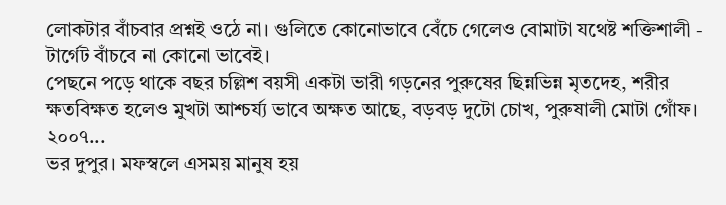লোকটার বাঁচবার প্রশ্নই ওঠে না। গুলিতে কোনোভাবে বেঁচে গেলেও বোমাটা যথেষ্ট শক্তিশালী - টার্গেট বাঁচবে না কোনো ভাবেই।
পেছনে পড়ে থাকে বছর চল্লিশ বয়সী একটা ভারী গড়নের পুরুষের ছিন্নভিন্ন মৃতদেহ, শরীর ক্ষতবিক্ষত হলেও মুখটা আশ্চর্য্য ভাবে অক্ষত আছে, বড়বড় দুটো চোখ, পুরুষালী মোটা গোঁফ।
২০০৭...
ভর দুপুর। মফস্বলে এসময় মানুষ হয়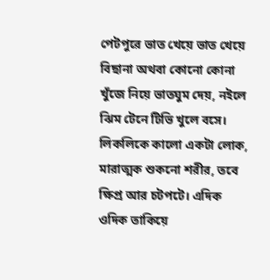পেটপুরে ভাত খেয়ে ভাত খেয়ে বিছানা অথবা কোনো কোনা খুঁজে নিয়ে ভাতঘুম দেয়, নইলে ঝিম টেনে টিভি খুলে বসে।
লিকলিকে কালো একটা লোক, মারাত্মক শুকনো শরীর, তবে ক্ষিপ্র আর চটপটে। এদিক ওদিক তাকিয়ে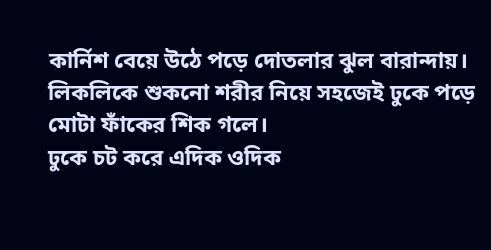কার্নিশ বেয়ে উঠে পড়ে দোতলার ঝুল বারান্দায়। লিকলিকে শুকনো শরীর নিয়ে সহজেই ঢুকে পড়ে মোটা ফাঁকের শিক গলে।
ঢুকে চট করে এদিক ওদিক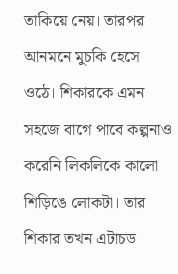তাকিয়ে নেয়। তারপর আনমনে মুচকি হেসে ওঠে। শিকারকে এমন সহজে বাগে পাবে কল্পনাও করেনি লিকলিকে কালো শিড়িঙে লোকটা। তার শিকার তখন এটাচড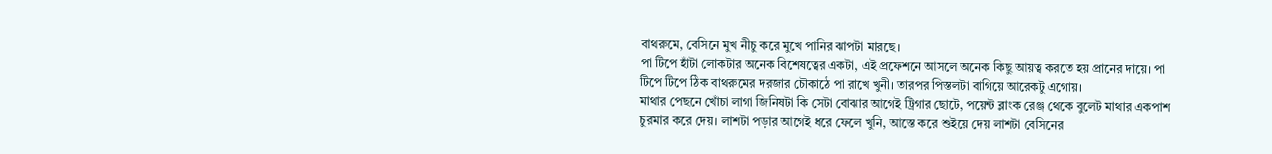বাথরুমে, বেসিনে মুখ নীচু করে মুখে পানির ঝাপটা মারছে।
পা টিপে হাঁটা লোকটার অনেক বিশেষত্বের একটা, এই প্রফেশনে আসলে অনেক কিছু আয়ত্ব করতে হয় প্রানের দায়ে। পা টিপে টিপে ঠিক বাথরুমের দরজার চৌকাঠে পা রাখে খুনী। তারপর পিস্তলটা বাগিয়ে আরেকটু এগোয়।
মাথার পেছনে খোঁচা লাগা জিনিষটা কি সেটা বোঝার আগেই ট্রিগার ছোটে, পয়েন্ট ব্লাংক রেঞ্জ থেকে বুলেট মাথার একপাশ চুরমার করে দেয়। লাশটা পড়ার আগেই ধরে ফেলে খুনি, আস্তে করে শুইয়ে দেয় লাশটা বেসিনের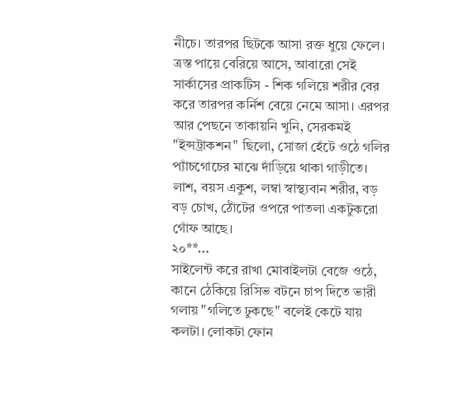নীচে। তারপর ছিটকে আসা রক্ত ধুয়ে ফেলে। ত্রস্ত পায়ে বেরিয়ে আসে, আবারো সেই সার্কাসের প্রাকটিস - শিক গলিয়ে শরীর বের করে তারপর কর্নিশ বেয়ে নেমে আসা। এরপর আর পেছনে তাকায়নি খুনি, সেরকমই "ইন্সট্রাকশন" ছিলো, সোজা হেঁটে ওঠে গলির প্যাঁচগোচের মাঝে দাঁড়িয়ে থাকা গাড়ীতে।
লাশ, বয়স একুশ, লম্বা স্বাস্থ্যবান শরীর, বড় বড় চোখ, ঠোঁটের ওপরে পাতলা একটুকরো গোঁফ আছে।
২০**...
সাইলেন্ট করে রাখা মোবাইলটা বেজে ওঠে, কানে ঠেকিয়ে রিসিভ বটনে চাপ দিতে ভারী গলায় "গলিতে ঢুকছে" বলেই কেটে যায় কলটা। লোকটা ফোন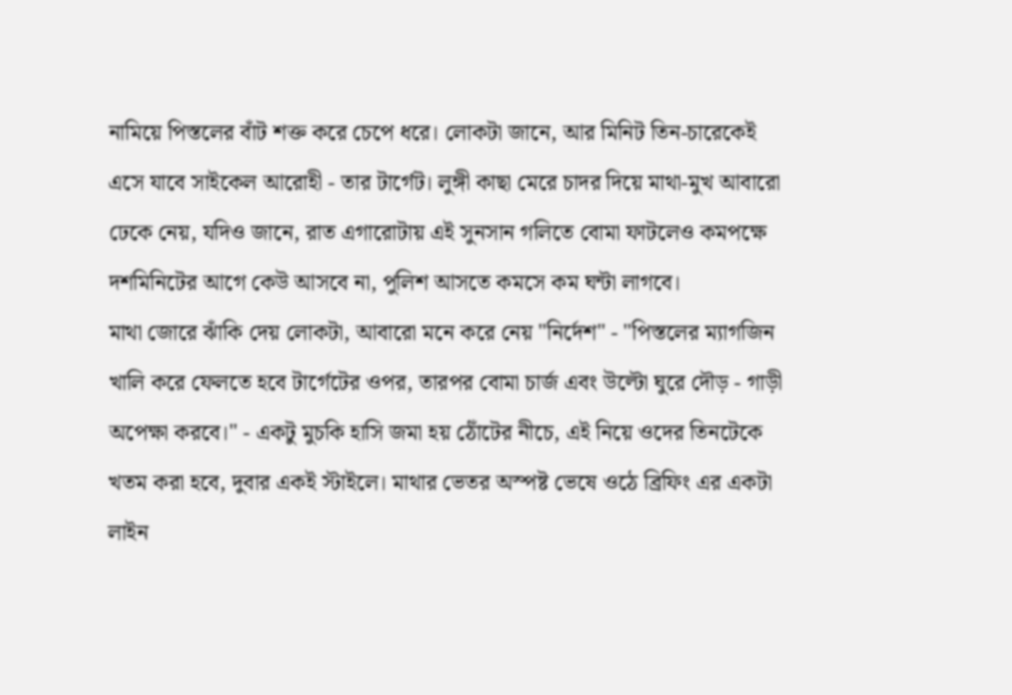নামিয়ে পিস্তলের বাঁট শক্ত করে চেপে ধরে। লোকটা জানে, আর মিনিট তিন-চারেকেই এসে যাবে সাইকেল আরোহী - তার টার্গেট। লুঙ্গী কাছা মেরে চাদর দিয়ে মাথা-মুখ আবারো ঢেকে নেয়, যদিও জানে, রাত এগারোটায় এই সুনসান গলিতে বোমা ফাটলেও কমপক্ষে দশমিনিটের আগে কেউ আসবে না, পুলিশ আসতে কমসে কম ঘন্টা লাগবে।
মাথা জোরে ঝাঁকি দেয় লোকটা, আবারো মনে করে নেয় "নির্দেশ" - "পিস্তলের ম্যাগজিন খালি করে ফেলতে হবে টার্গেটের ওপর, তারপর বোমা চার্জ এবং উল্টো ঘুরে দৌড় - গাড়ী অপেক্ষা করবে।" - একটু মুচকি হাসি জমা হয় ঠোঁটের নীচে, এই নিয়ে ওদের তিনটেকে খতম করা হবে, দুবার একই স্টাইলে। মাথার ভেতর অস্পষ্ট ভেষে ওঠে ব্রিফিং এর একটা লাইন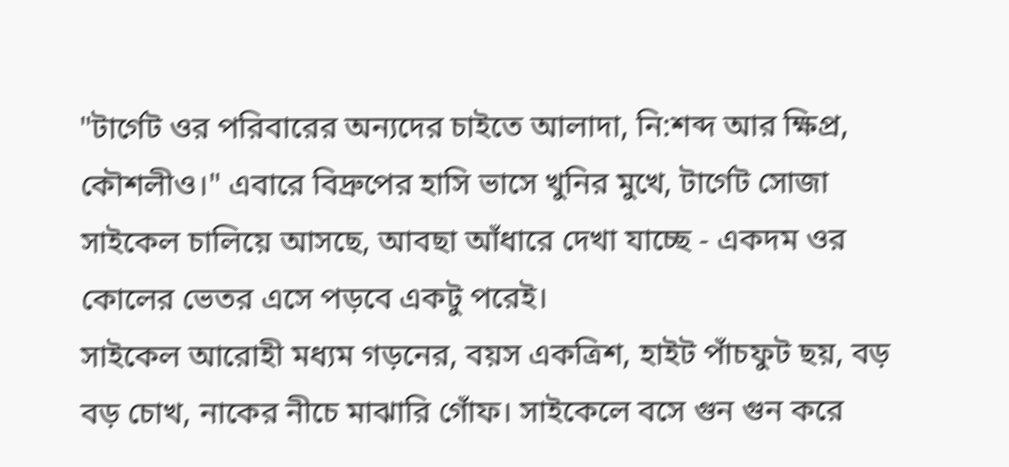"টার্গেট ওর পরিবারের অন্যদের চাইতে আলাদা, নি:শব্দ আর ক্ষিপ্র, কৌশলীও।" এবারে বিদ্রুপের হাসি ভাসে খুনির মুখে, টার্গেট সোজা সাইকেল চালিয়ে আসছে, আবছা আঁধারে দেখা যাচ্ছে - একদম ওর কোলের ভেতর এসে পড়বে একটু পরেই।
সাইকেল আরোহী মধ্যম গড়নের, বয়স একত্রিশ, হাইট পাঁচফুট ছয়, বড় বড় চোখ, নাকের নীচে মাঝারি গোঁফ। সাইকেলে বসে গুন গুন করে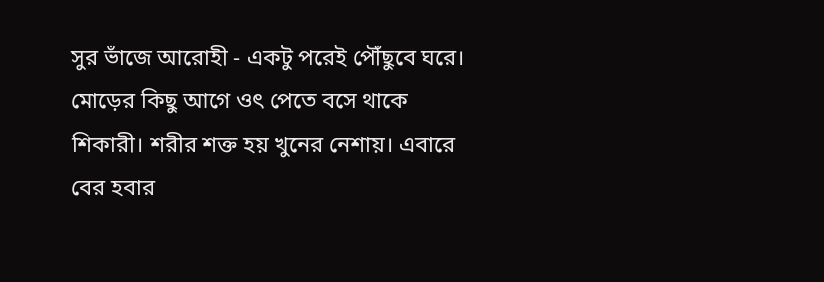সুর ভাঁজে আরোহী - একটু পরেই পৌঁছুবে ঘরে।
মোড়ের কিছু আগে ওৎ পেতে বসে থাকে শিকারী। শরীর শক্ত হয় খুনের নেশায়। এবারে বের হবার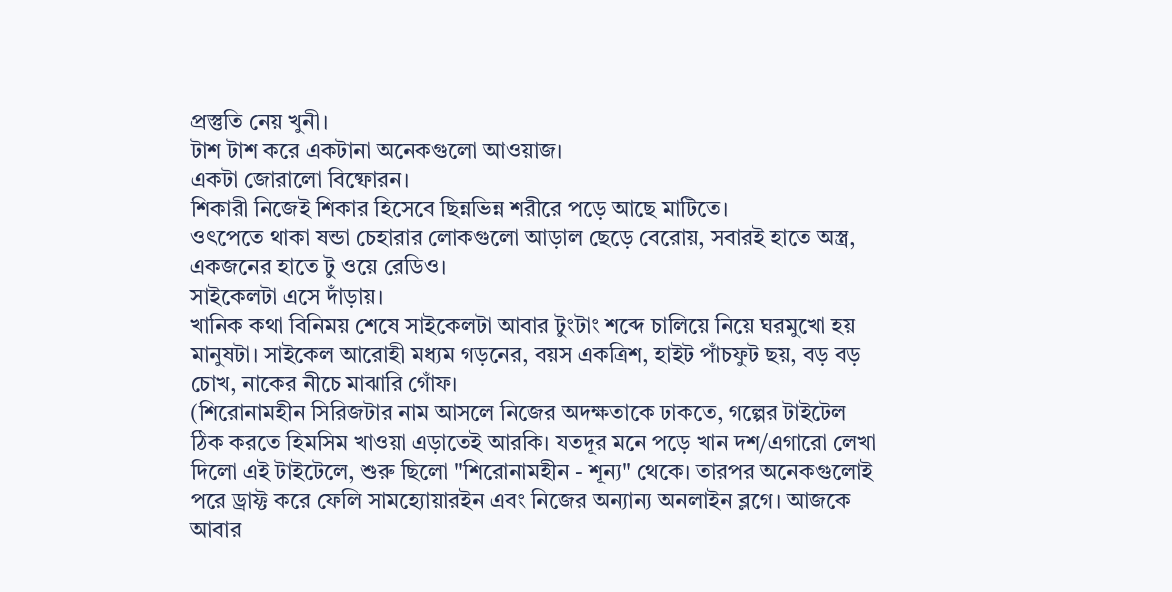প্রস্তুতি নেয় খুনী।
টাশ টাশ করে একটানা অনেকগুলো আওয়াজ।
একটা জোরালো বিষ্ফোরন।
শিকারী নিজেই শিকার হিসেবে ছিন্নভিন্ন শরীরে পড়ে আছে মাটিতে।
ওৎপেতে থাকা ষন্ডা চেহারার লোকগুলো আড়াল ছেড়ে বেরোয়, সবারই হাতে অস্ত্র, একজনের হাতে টু ওয়ে রেডিও।
সাইকেলটা এসে দাঁড়ায়।
খানিক কথা বিনিময় শেষে সাইকেলটা আবার টুংটাং শব্দে চালিয়ে নিয়ে ঘরমুখো হয় মানুষটা। সাইকেল আরোহী মধ্যম গড়নের, বয়স একত্রিশ, হাইট পাঁচফুট ছয়, বড় বড় চোখ, নাকের নীচে মাঝারি গোঁফ।
(শিরোনামহীন সিরিজটার নাম আসলে নিজের অদক্ষতাকে ঢাকতে, গল্পের টাইটেল ঠিক করতে হিমসিম খাওয়া এড়াতেই আরকি। যতদূর মনে পড়ে খান দশ/এগারো লেখা দিলো এই টাইটেলে, শুরু ছিলো "শিরোনামহীন - শূন্য" থেকে। তারপর অনেকগুলোই পরে ড্রাফ্ট করে ফেলি সামহ্যোয়ারইন এবং নিজের অন্যান্য অনলাইন ব্লগে। আজকে আবার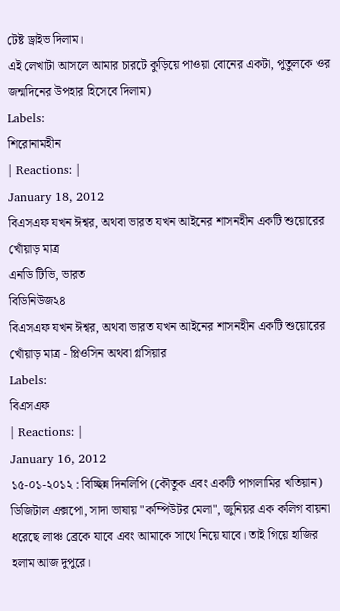টেষ্ট ড্রাইভ দিলাম।
এই লেখাটা আসলে আমার চারটে কুড়িয়ে পাওয়া বোনের একটা, পুতুলকে ওর জন্মদিনের উপহার হিসেবে দিলাম)
Labels:
শিরোনামহীন
| Reactions: |
January 18, 2012
বিএসএফ যখন ঈশ্বর, অথবা ভারত যখন আইনের শাসনহীন একটি শুয়োরের খোঁয়াড় মাত্র
এনডি টিভি, ভারত
বিডিনিউজ২৪
বিএসএফ যখন ঈশ্বর, অথবা ভারত যখন আইনের শাসনহীন একটি শুয়োরের খোঁয়াড় মাত্র - প্লিওসিন অথবা গ্লসিয়ার
Labels:
বিএসএফ
| Reactions: |
January 16, 2012
১৫-০১-২০১২ : বিচ্ছিন্ন দিনলিপি (কৌতুক এবং একটি পাগলামির খতিয়ান)
ডিজিটাল এক্সপো, সাদা ভাষায় "কম্পিউটর মেলা", জুনিয়র এক কলিগ বায়না ধরেছে লাঞ্চ ব্রেকে যাবে এবং আমাকে সাথে নিয়ে যাবে। তাই গিয়ে হাজির হলাম আজ দুপুরে।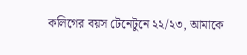কলিগের বয়স টেনেটুনে ২২/২৩, আমাকে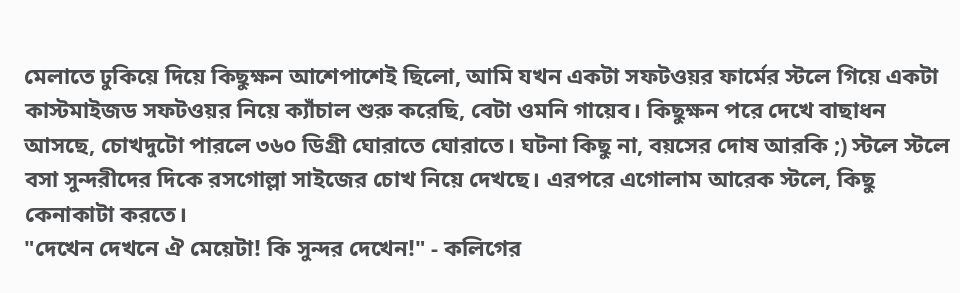মেলাতে ঢুকিয়ে দিয়ে কিছুক্ষন আশেপাশেই ছিলো, আমি যখন একটা সফটওয়র ফার্মের স্টলে গিয়ে একটা কাস্টমাইজড সফটওয়র নিয়ে ক্যাঁচাল শুরু করেছি, বেটা ওমনি গায়েব। কিছুক্ষন পরে দেখে বাছাধন আসছে, চোখদুটো পারলে ৩৬০ ডিগ্রী ঘোরাতে ঘোরাতে। ঘটনা কিছু না, বয়সের দোষ আরকি ;) স্টলে স্টলে বসা সুন্দরীদের দিকে রসগোল্লা সাইজের চোখ নিয়ে দেখছে। এরপরে এগোলাম আরেক স্টলে, কিছু কেনাকাটা করতে।
"দেখেন দেখনে ঐ মেয়েটা! কি সুন্দর দেখেন!" - কলিগের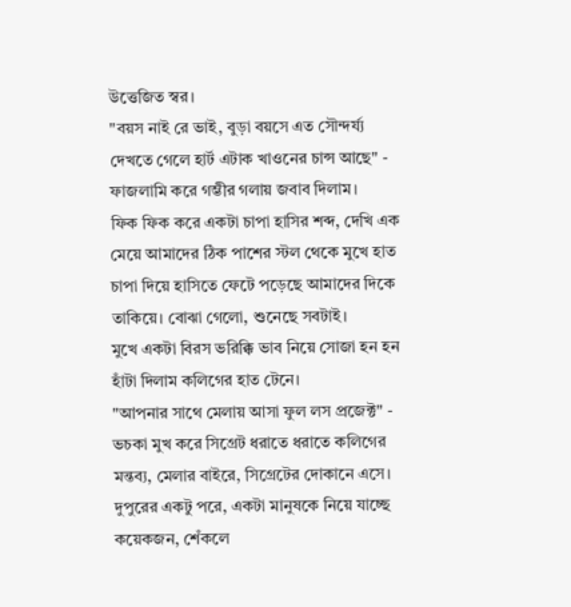উত্তেজিত স্বর।
"বয়স নাই রে ভাই, বুড়া বয়সে এত সৌন্দর্য্য দেখতে গেলে হার্ট এটাক খাওনের চান্স আছে" - ফাজলামি করে গম্ভীর গলায় জবাব দিলাম।
ফিক ফিক করে একটা চাপা হাসির শব্দ, দেখি এক মেয়ে আমাদের ঠিক পাশের স্টল থেকে মুখে হাত চাপা দিয়ে হাসিতে ফেটে পড়েছে আমাদের দিকে তাকিয়ে। বোঝা গেলো, শুনেছে সবটাই।
মুখে একটা বিরস ভরিক্কি ভাব নিয়ে সোজা হন হন হাঁটা দিলাম কলিগের হাত টেনে।
"আপনার সাথে মেলায় আসা ফুল লস প্রজেক্ট" - ভচকা মুখ করে সিগ্রেট ধরাতে ধরাতে কলিগের মন্তব্য, মেলার বাইরে, সিগ্রেটের দোকানে এসে।
দুপুরের একটু পরে, একটা মানুষকে নিয়ে যাচ্ছে কয়েকজন, শেঁকলে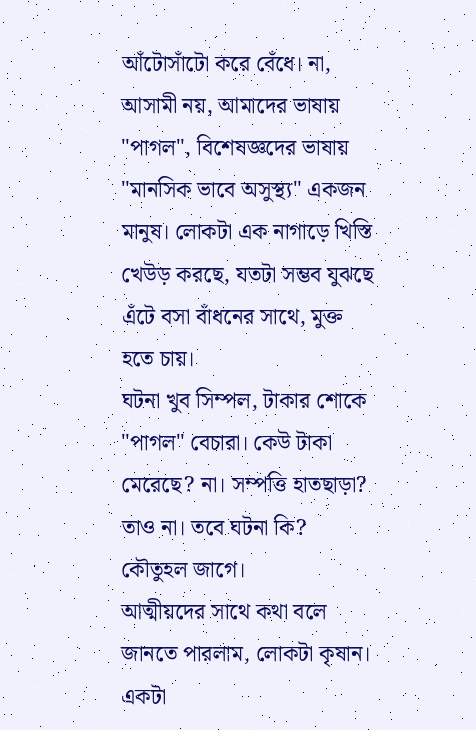আঁটোসাঁটো করে বেঁধে। না, আসামী নয়, আমাদের ভাষায় "পাগল", বিশেষজ্ঞদের ভাষায় "মানসিক ভাবে অসুস্থ্য" একজন মানুষ। লোকটা এক নাগাড়ে খিস্তি খেউড় করছে, যতটা সম্ভব যুঝছে এঁটে বসা বাঁধনের সাথে, মুক্ত হতে চায়।
ঘটনা খুব সিম্পল, টাকার শোকে "পাগল" বেচারা। কেউ টাকা মেরেছে? না। সম্পত্তি হাতছাড়া? তাও না। তবে ঘটনা কি? কৌতুহল জাগে।
আত্মীয়দের সাথে কথা বলে জানতে পারলাম, লোকটা কৃষান। একটা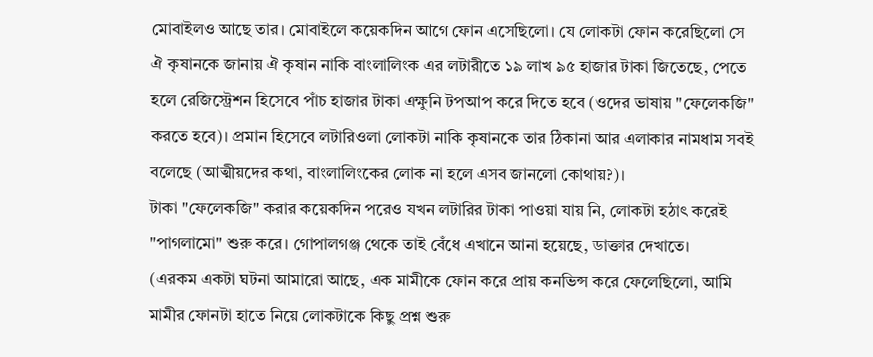মোবাইলও আছে তার। মোবাইলে কয়েকদিন আগে ফোন এসেছিলো। যে লোকটা ফোন করেছিলো সে ঐ কৃষানকে জানায় ঐ কৃষান নাকি বাংলালিংক এর লটারীতে ১৯ লাখ ৯৫ হাজার টাকা জিতেছে, পেতে হলে রেজিস্ট্রেশন হিসেবে পাঁচ হাজার টাকা এক্ষুনি টপআপ করে দিতে হবে (ওদের ভাষায় "ফেলেকজি" করতে হবে)। প্রমান হিসেবে লটারিওলা লোকটা নাকি কৃষানকে তার ঠিকানা আর এলাকার নামধাম সবই বলেছে (আত্মীয়দের কথা, বাংলালিংকের লোক না হলে এসব জানলো কোথায়?)।
টাকা "ফেলেকজি" করার কয়েকদিন পরেও যখন লটারির টাকা পাওয়া যায় নি, লোকটা হঠাৎ করেই "পাগলামো" শুরু করে। গোপালগঞ্জ থেকে তাই বেঁধে এখানে আনা হয়েছে, ডাক্তার দেখাতে।
(এরকম একটা ঘটনা আমারো আছে, এক মামীকে ফোন করে প্রায় কনভিন্স করে ফেলেছিলো, আমি মামীর ফোনটা হাতে নিয়ে লোকটাকে কিছু প্রশ্ন শুরু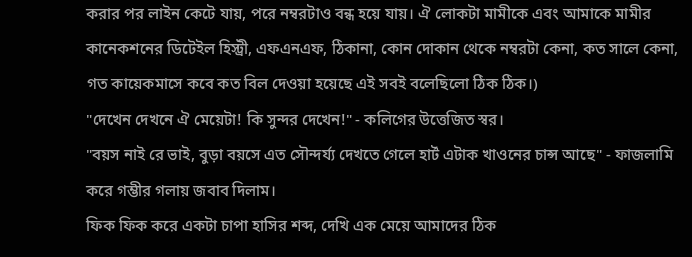করার পর লাইন কেটে যায়, পরে নম্বরটাও বন্ধ হয়ে যায়। ঐ লোকটা মামীকে এবং আমাকে মামীর কানেকশনের ডিটেইল হিস্ট্রী, এফএনএফ, ঠিকানা, কোন দোকান থেকে নম্বরটা কেনা, কত সালে কেনা, গত কায়েকমাসে কবে কত বিল দেওয়া হয়েছে এই সবই বলেছিলো ঠিক ঠিক।)
"দেখেন দেখনে ঐ মেয়েটা! কি সুন্দর দেখেন!" - কলিগের উত্তেজিত স্বর।
"বয়স নাই রে ভাই, বুড়া বয়সে এত সৌন্দর্য্য দেখতে গেলে হার্ট এটাক খাওনের চান্স আছে" - ফাজলামি করে গম্ভীর গলায় জবাব দিলাম।
ফিক ফিক করে একটা চাপা হাসির শব্দ, দেখি এক মেয়ে আমাদের ঠিক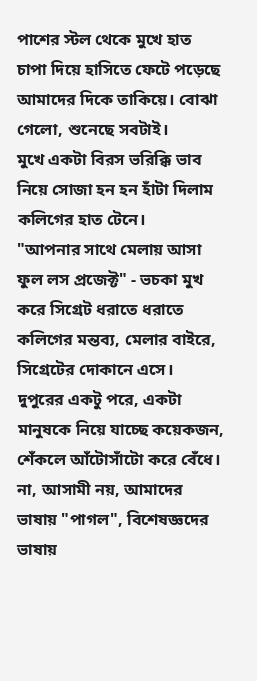পাশের স্টল থেকে মুখে হাত চাপা দিয়ে হাসিতে ফেটে পড়েছে আমাদের দিকে তাকিয়ে। বোঝা গেলো, শুনেছে সবটাই।
মুখে একটা বিরস ভরিক্কি ভাব নিয়ে সোজা হন হন হাঁটা দিলাম কলিগের হাত টেনে।
"আপনার সাথে মেলায় আসা ফুল লস প্রজেক্ট" - ভচকা মুখ করে সিগ্রেট ধরাতে ধরাতে কলিগের মন্তব্য, মেলার বাইরে, সিগ্রেটের দোকানে এসে।
দুপুরের একটু পরে, একটা মানুষকে নিয়ে যাচ্ছে কয়েকজন, শেঁকলে আঁটোসাঁটো করে বেঁধে। না, আসামী নয়, আমাদের ভাষায় "পাগল", বিশেষজ্ঞদের ভাষায়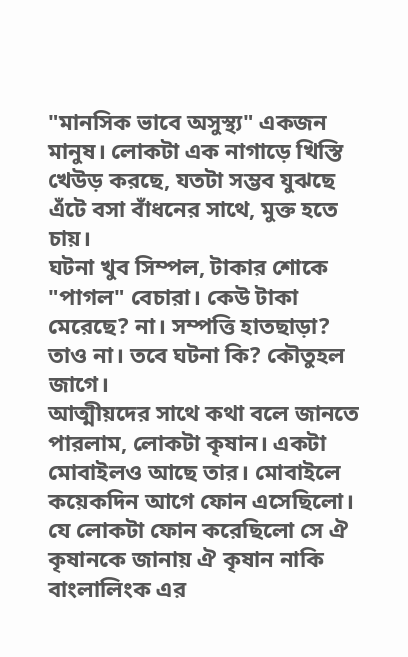"মানসিক ভাবে অসুস্থ্য" একজন মানুষ। লোকটা এক নাগাড়ে খিস্তি খেউড় করছে, যতটা সম্ভব যুঝছে এঁটে বসা বাঁধনের সাথে, মুক্ত হতে চায়।
ঘটনা খুব সিম্পল, টাকার শোকে "পাগল" বেচারা। কেউ টাকা মেরেছে? না। সম্পত্তি হাতছাড়া? তাও না। তবে ঘটনা কি? কৌতুহল জাগে।
আত্মীয়দের সাথে কথা বলে জানতে পারলাম, লোকটা কৃষান। একটা মোবাইলও আছে তার। মোবাইলে কয়েকদিন আগে ফোন এসেছিলো। যে লোকটা ফোন করেছিলো সে ঐ কৃষানকে জানায় ঐ কৃষান নাকি বাংলালিংক এর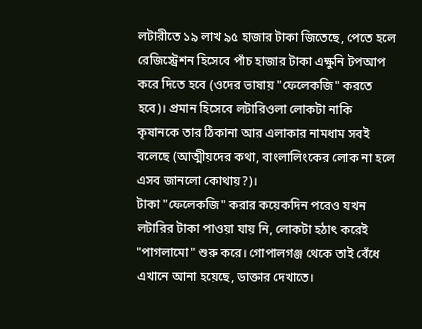লটারীতে ১৯ লাখ ৯৫ হাজার টাকা জিতেছে, পেতে হলে রেজিস্ট্রেশন হিসেবে পাঁচ হাজার টাকা এক্ষুনি টপআপ করে দিতে হবে (ওদের ভাষায় "ফেলেকজি" করতে হবে)। প্রমান হিসেবে লটারিওলা লোকটা নাকি কৃষানকে তার ঠিকানা আর এলাকার নামধাম সবই বলেছে (আত্মীয়দের কথা, বাংলালিংকের লোক না হলে এসব জানলো কোথায়?)।
টাকা "ফেলেকজি" করার কয়েকদিন পরেও যখন লটারির টাকা পাওয়া যায় নি, লোকটা হঠাৎ করেই "পাগলামো" শুরু করে। গোপালগঞ্জ থেকে তাই বেঁধে এখানে আনা হয়েছে, ডাক্তার দেখাতে।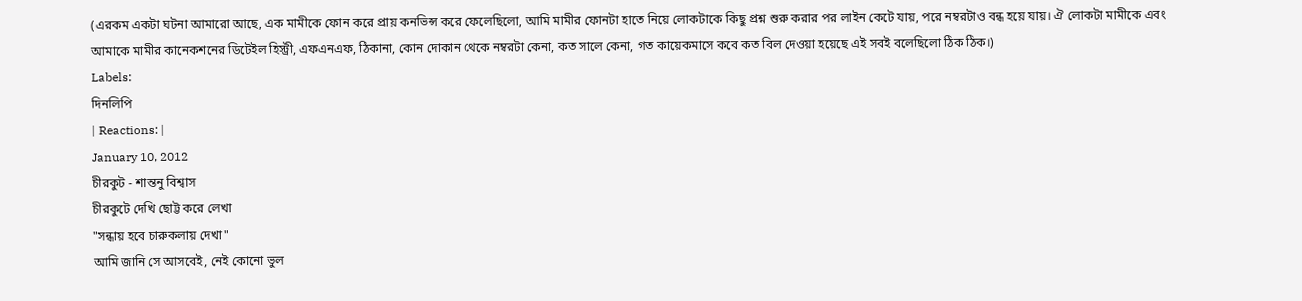(এরকম একটা ঘটনা আমারো আছে, এক মামীকে ফোন করে প্রায় কনভিন্স করে ফেলেছিলো, আমি মামীর ফোনটা হাতে নিয়ে লোকটাকে কিছু প্রশ্ন শুরু করার পর লাইন কেটে যায়, পরে নম্বরটাও বন্ধ হয়ে যায়। ঐ লোকটা মামীকে এবং আমাকে মামীর কানেকশনের ডিটেইল হিস্ট্রী, এফএনএফ, ঠিকানা, কোন দোকান থেকে নম্বরটা কেনা, কত সালে কেনা, গত কায়েকমাসে কবে কত বিল দেওয়া হয়েছে এই সবই বলেছিলো ঠিক ঠিক।)
Labels:
দিনলিপি
| Reactions: |
January 10, 2012
চীরকুট - শান্তনু বিশ্বাস
চীরকুটে দেখি ছোট্ট করে লেখা
"সন্ধায় হবে চারুকলায় দেখা"
আমি জানি সে আসবেই, নেই কোনো ভুল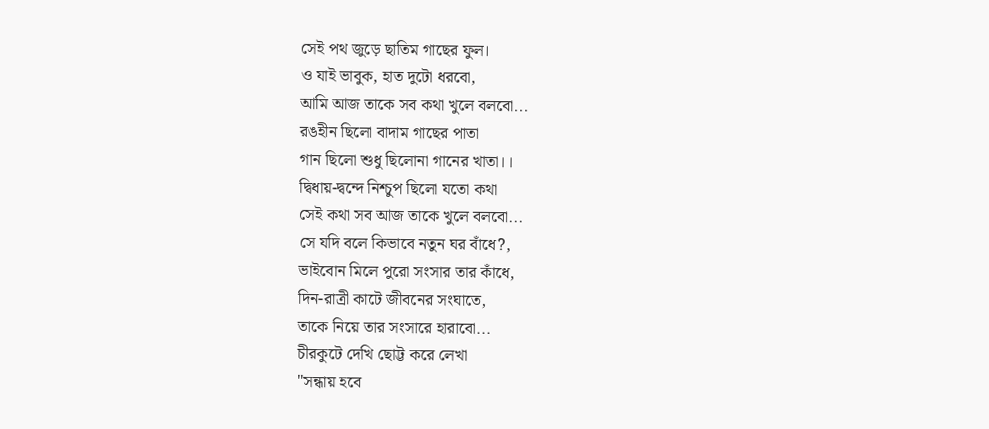সেই পথ জুড়ে ছাতিম গাছের ফুল।
ও যাই ভাবুক, হাত দুটো ধরবো,
আমি আজ তাকে সব কথা খুলে বলবো...
রঙহীন ছিলো বাদাম গাছের পাতা
গান ছিলো শুধু ছিলোনা গানের খাতা।।
দ্বিধায়-দ্বন্দে নিশ্চুপ ছিলো যতো কথা
সেই কথা সব আজ তাকে খুলে বলবো...
সে যদি বলে কিভাবে নতুন ঘর বাঁধে?,
ভাইবোন মিলে পুরো সংসার তার কাঁধে,
দিন-রাত্রী কাটে জীবনের সংঘাতে,
তাকে নিয়ে তার সংসারে হারাবো...
চীরকুটে দেখি ছোট্ট করে লেখা
"সন্ধায় হবে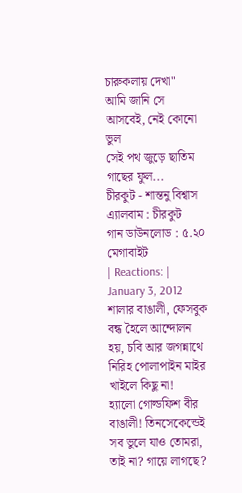চারুকলায় দেখা"
আমি জানি সে আসবেই, নেই কোনো ভুল
সেই পথ জুড়ে ছাতিম গাছের ফুল...
চীরকুট - শান্তনু বিশ্বাস
এ্যালবাম : চীরকুট
গান ডাউনলোড : ৫.২০ মেগাবাইট
| Reactions: |
January 3, 2012
শালার বাঙালী, ফেসবুক বন্ধ হৈলে আন্দোলন হয়, চবি আর জগন্নাথে নিরিহ পোলাপাইন মাইর খাইলে কিছু না!
হ্যালো গোল্ডফিশ বীর বাঙালী! তিনসেকেন্ডেই সব ভুলে যাও তোমরা, তাই না? গায়ে লাগছে?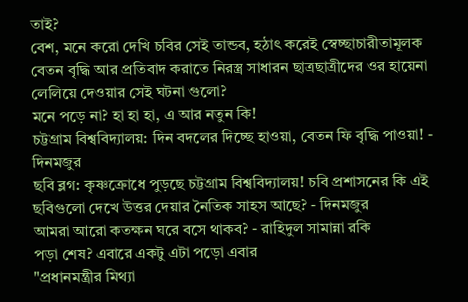তাই?
বেশ, মনে করো দেখি চবির সেই তান্ডব, হঠাৎ করেই স্বেচ্ছাচারীতামূলক বেতন বৃদ্ধি আর প্রতিবাদ করাতে নিরস্ত্র সাধারন ছাত্রছাত্রীদের ওর হায়েনা লেলিয়ে দেওয়ার সেই ঘটনা গুলো?
মনে পড়ে না? হা হা হা, এ আর নতুন কি!
চট্টগ্রাম বিশ্ববিদ্যালয়: দিন বদলের দিচ্ছে হাওয়া, বেতন ফি বৃদ্ধি পাওয়া! - দিনমজুর
ছবি ব্লগ: কৃষ্ণক্রোধে পুড়ছে চট্টগ্রাম বিশ্ববিদ্যালয়! চবি প্রশাসনের কি এই ছবিগুলো দেখে উত্তর দেয়ার নৈতিক সাহস আছে? - দিনমজুর
আমরা আরো কতক্ষন ঘরে বসে থাকব? - রাহিদুল সামান্না রকি
পড়া শেষ? এবারে একটু এটা পড়ো এবার
"প্রধানমন্ত্রীর মিথ্যা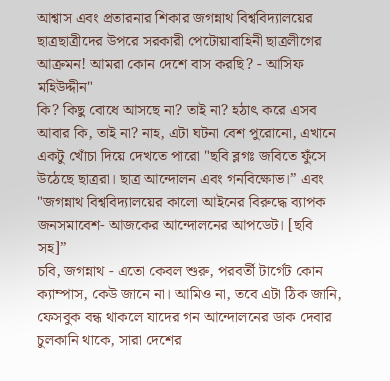আশ্বাস এবং প্রতারনার শিকার জগন্নাথ বিশ্ববিদ্যালয়ের ছাত্রছাত্রীদের উপরে সরকারী পেটোয়াবাহিনী ছাত্রলীগের আক্রমন! আমরা কোন দেশে বাস করছি? - আসিফ মহিউদ্দীন"
কি? কিছু বোধে আসছে না? তাই না? হঠাৎ করে এসব আবার কি, তাই না? নাহ, এটা ঘটনা বেশ পুরোনো, এখানে একটু খোঁচা দিয়ে দেখতে পারো "ছবি ব্লগঃ জবিতে ফুঁসে উঠেছে ছাত্ররা। ছাত্র আন্দোলন এবং গনবিক্ষোভ।” এবং "জগন্নাথ বিশ্ববিদ্যালয়ের কালো আইনের বিরুদ্ধে ব্যাপক জনসমাবেশ- আজকের আন্দোলনের আপডেট। [ছবি সহ]”
চবি, জগন্নাথ - এতো কেবল শুরু, পরবর্তী টার্গেট কোন ক্যাম্পাস, কেউ জানে না। আমিও না, তবে এটা ঠিক জানি, ফেসবুক বন্ধ থাকলে যাদের গন আন্দোলনের ডাক দেবার চুলকানি থাকে, সারা দেশের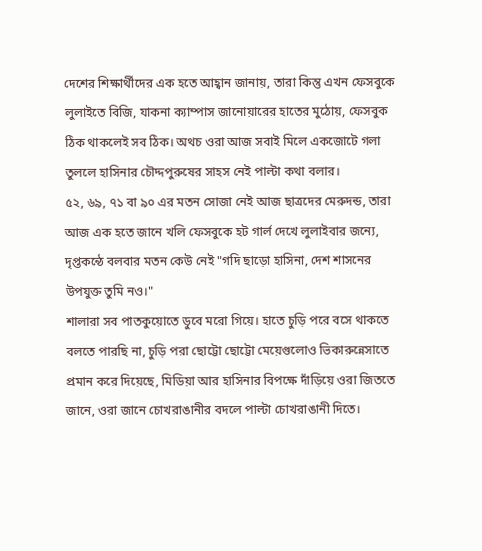দেশের শিক্ষার্থীদের এক হতে আহ্বান জানায়, তারা কিন্তু এখন ফেসবুকে লুলাইতে বিজি, যাকনা ক্যাম্পাস জানোয়ারের হাতের মুঠোয়, ফেসবুক ঠিক থাকলেই সব ঠিক। অথচ ওরা আজ সবাই মিলে একজোটে গলা তুললে হাসিনার চৌদ্দপুরুষের সাহস নেই পাল্টা কথা বলার।
৫২, ৬৯, ৭১ বা ৯০ এর মতন সোজা নেই আজ ছাত্রদের মেরুদন্ড, তারা আজ এক হতে জানে খলি ফেসবুকে হট গার্ল দেখে লুলাইবার জন্যে, দৃপ্তকন্ঠে বলবার মতন কেউ নেই "গদি ছাড়ো হাসিনা, দেশ শাসনের উপযুক্ত তুমি নও।"
শালারা সব পাতকুয়োতে ডুবে মরো গিয়ে। হাতে চুড়ি পরে বসে থাকতে বলতে পারছি না, চুড়ি পরা ছোট্টো ছোট্টো মেয়েগুলোও ভিকারুন্নেসাতে প্রমান করে দিয়েছে, মিডিয়া আর হাসিনার বিপক্ষে দাঁড়িয়ে ওরা জিততে জানে, ওরা জানে চোখরাঙানীর বদলে পাল্টা চোখরাঙানী দিতে।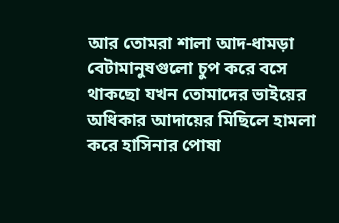আর তোমরা শালা আদ-ধামড়া বেটামানুষগুলো চুপ করে বসে থাকছো যখন তোমাদের ভাইয়ের অধিকার আদায়ের মিছিলে হামলা করে হাসিনার পোষা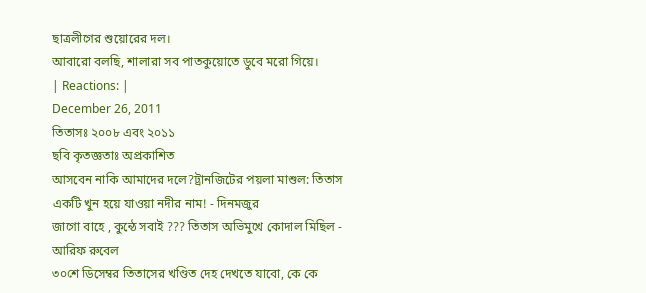ছাত্রলীগের শুয়োরের দল।
আবারো বলছি, শালারা সব পাতকুয়োতে ডুবে মরো গিয়ে।
| Reactions: |
December 26, 2011
তিতাসঃ ২০০৮ এবং ২০১১
ছবি কৃতজ্ঞতাঃ অপ্রকাশিত
আসবেন নাকি আমাদের দলে?ট্রানজিটের পয়লা মাশুল: তিতাস একটি খুন হয়ে যাওয়া নদীর নাম! - দিনমজুর
জাগো বাহে , কুন্ঠে সবাই ??? তিতাস অভিমুখে কোদাল মিছিল - আরিফ রুবেল
৩০শে ডিসেম্বর তিতাসের খণ্ডিত দেহ দেখতে যাবো, কে কে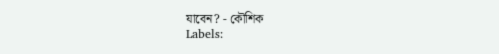যাবেন? - কৌশিক
Labels: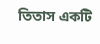তিতাস একটি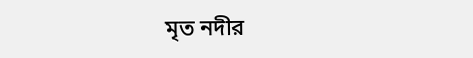মৃত নদীর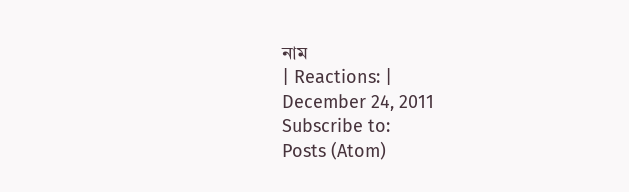নাম
| Reactions: |
December 24, 2011
Subscribe to:
Posts (Atom)